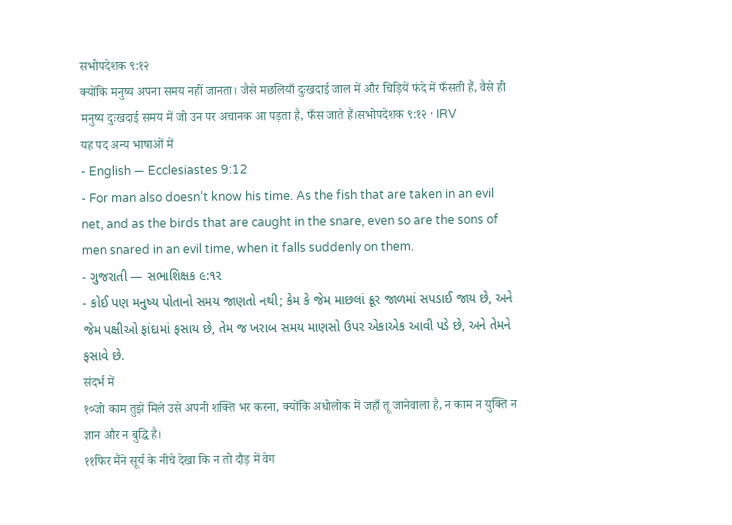सभोपदेशक ९:१२
क्योंकि मनुष्य अपना समय नहीं जानता। जैसे मछलियाँ दुःखदाई जाल में और चिड़ियें फंदे में फँसती हैं, वैसे ही मनुष्य दुःखदाई समय में जो उन पर अचानक आ पड़ता है, फँस जाते हैं।सभोपदेशक ९:१२ · IRV
यह पद अन्य भाषाओं में
- English — Ecclesiastes 9:12
- For man also doesn’t know his time. As the fish that are taken in an evil net, and as the birds that are caught in the snare, even so are the sons of men snared in an evil time, when it falls suddenly on them.
- ગુજરાતી — સભાશિક્ષક ૯:૧૨
- કોઈ પણ મનુષ્ય પોતાનો સમય જાણતો નથી; કેમ કે જેમ માછલાં ક્રૂર જાળમાં સપડાઈ જાય છે, અને જેમ પક્ષીઓ ફાંદામાં ફસાય છે, તેમ જ ખરાબ સમય માણસો ઉપર એકાએક આવી પડે છે, અને તેમને ફસાવે છે.
संदर्भ में
१०जो काम तुझे मिले उसे अपनी शक्ति भर करना, क्योंकि अधोलोक में जहाँ तू जानेवाला है, न काम न युक्ति न ज्ञान और न बुद्धि है।
११फिर मैंने सूर्य के नीचे देखा कि न तो दौड़ में वेग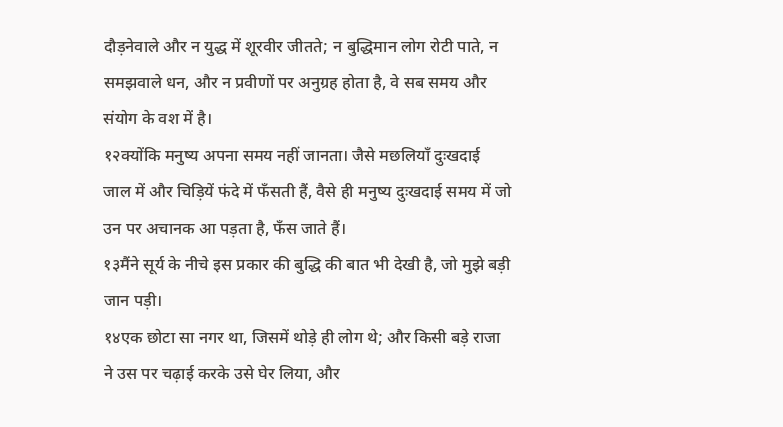दौड़नेवाले और न युद्ध में शूरवीर जीतते; न बुद्धिमान लोग रोटी पाते, न समझवाले धन, और न प्रवीणों पर अनुग्रह होता है, वे सब समय और संयोग के वश में है।
१२क्योंकि मनुष्य अपना समय नहीं जानता। जैसे मछलियाँ दुःखदाई जाल में और चिड़ियें फंदे में फँसती हैं, वैसे ही मनुष्य दुःखदाई समय में जो उन पर अचानक आ पड़ता है, फँस जाते हैं।
१३मैंने सूर्य के नीचे इस प्रकार की बुद्धि की बात भी देखी है, जो मुझे बड़ी जान पड़ी।
१४एक छोटा सा नगर था, जिसमें थोड़े ही लोग थे; और किसी बड़े राजा ने उस पर चढ़ाई करके उसे घेर लिया, और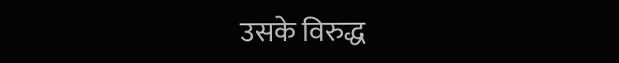उसके विरुद्ध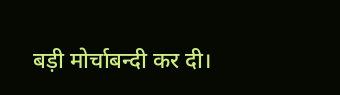बड़ी मोर्चाबन्दी कर दी।